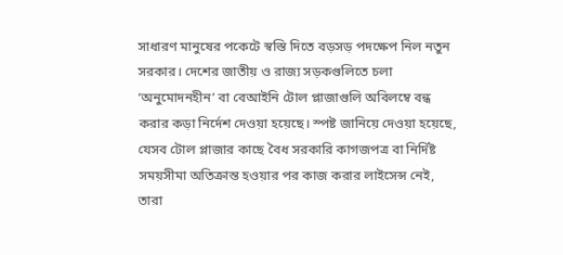সাধারণ মানুষের পকেটে স্বস্তি দিতে বড়সড় পদক্ষেপ নিল নতুন সরকার। দেশের জাতীয় ও রাজ্য সড়কগুলিতে চলা ‘অনুমোদনহীন’ বা বেআইনি টোল প্লাজাগুলি অবিলম্বে বন্ধ করার কড়া নির্দেশ দেওয়া হয়েছে। স্পষ্ট জানিয়ে দেওয়া হয়েছে, যেসব টোল প্লাজার কাছে বৈধ সরকারি কাগজপত্র বা নির্দিষ্ট সময়সীমা অতিক্রান্ত হওয়ার পর কাজ করার লাইসেন্স নেই, তারা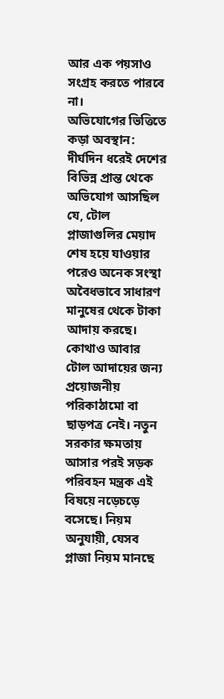আর এক পয়সাও সংগ্রহ করতে পারবে না।
অভিযোগের ভিত্তিতে কড়া অবস্থান: দীর্ঘদিন ধরেই দেশের বিভিন্ন প্রান্ত থেকে অভিযোগ আসছিল যে, টোল প্লাজাগুলির মেয়াদ শেষ হয়ে যাওয়ার পরেও অনেক সংস্থা অবৈধভাবে সাধারণ মানুষের থেকে টাকা আদায় করছে। কোথাও আবার টোল আদায়ের জন্য প্রয়োজনীয় পরিকাঠামো বা ছাড়পত্র নেই। নতুন সরকার ক্ষমতায় আসার পরই সড়ক পরিবহন মন্ত্রক এই বিষয়ে নড়েচড়ে বসেছে। নিয়ম অনুযায়ী, যেসব প্লাজা নিয়ম মানছে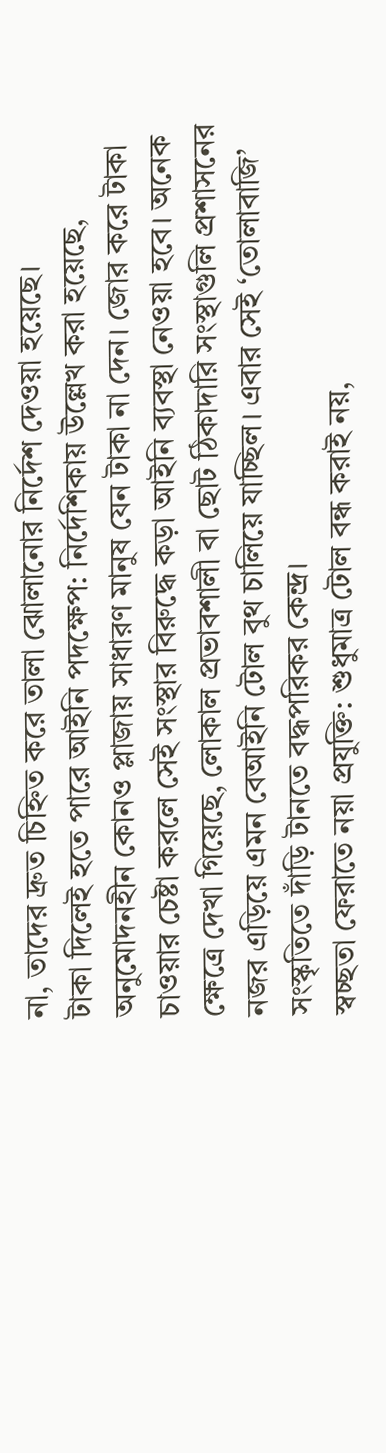না, তাদের দ্রুত চিহ্নিত করে তালা ঝোলানোর নির্দেশ দেওয়া হয়েছে।
টাকা দিলেই হতে পারে আইনি পদক্ষেপ: নির্দেশিকায় উল্লেখ করা হয়েছে, অনুমোদনহীন কোনও প্লাজায় সাধারণ মানুষ যেন টাকা না দেন। জোর করে টাকা চাওয়ার চেষ্টা করলে সেই সংস্থার বিরুদ্ধে কড়া আইনি ব্যবস্থা নেওয়া হবে। অনেক ক্ষেত্রে দেখা গিয়েছে, লোকাল প্রভাবশালী বা ছোট ঠিকাদারি সংস্থাগুলি প্রশাসনের নজর এড়িয়ে এমন বেআইনি টোল বুথ চালিয়ে যাচ্ছিল। এবার সেই ‘তোলাবাজি’ সংস্কৃতিতে দাঁড়ি টানতে বদ্ধপরিকর কেন্দ্র।
স্বচ্ছতা ফেরাতে নয়া প্রযুক্তি: শুধুমাত্র টোল বন্ধ করাই নয়,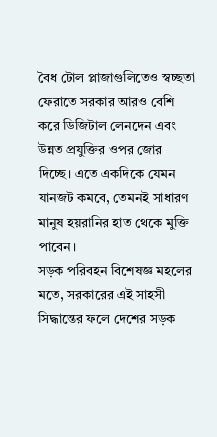বৈধ টোল প্লাজাগুলিতেও স্বচ্ছতা ফেরাতে সরকার আরও বেশি করে ডিজিটাল লেনদেন এবং উন্নত প্রযুক্তির ওপর জোর দিচ্ছে। এতে একদিকে যেমন যানজট কমবে, তেমনই সাধারণ মানুষ হয়রানির হাত থেকে মুক্তি পাবেন।
সড়ক পরিবহন বিশেষজ্ঞ মহলের মতে, সরকারের এই সাহসী সিদ্ধান্তের ফলে দেশের সড়ক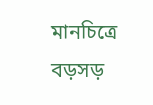মানচিত্রে বড়সড়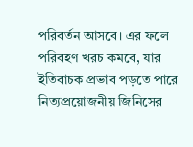পরিবর্তন আসবে। এর ফলে পরিবহণ খরচ কমবে, যার ইতিবাচক প্রভাব পড়তে পারে নিত্যপ্রয়োজনীয় জিনিসের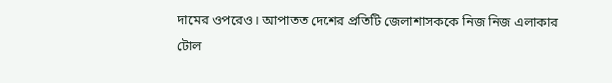দামের ওপরেও। আপাতত দেশের প্রতিটি জেলাশাসককে নিজ নিজ এলাকার টোল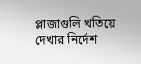প্লাজাগুলি খতিয়ে দেখার নির্দেশ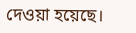দেওয়া হয়েছে।